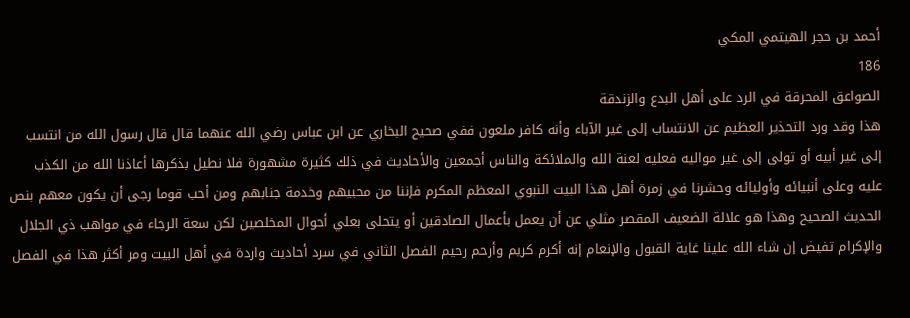أحمد بن حجر الهيتمي المكي
186
الصواعق المحرقة في الرد على أهل البدع والزندقة
هذا وقد ورد التحذير العظيم عن الانتساب إلى غير الآباء وأنه كافر ملعون ففي صحيح البخاري عن ابن عباس رضي الله عنهما قال قال رسول الله من انتسب إلى غير أبيه أو تولى إلى غير مواليه فعليه لعنة الله والملائكة والناس أجمعين والأحاديث في ذلك كثيرة مشهورة فلا نطيل بذكرها أعاذنا الله من الكذب عليه وعلى أنبيائه وأوليائه وحشرنا في زمرة أهل هذا البيت النبوي المعظم المكرم فإننا من محبيهم وخدمة جنابهم ومن أحب قوما رجى أن يكون معهم بنص الحديث الصحيح وهذا هو علالة الضعيف المقصر مثلي عن أن يعمل بأعمال الصادقين أو يتحلى بعلي أحوال المخلصين لكن سعة الرجاء في مواهب ذي الجلال والإكرام تفيض إن شاء الله علينا غاية القبول والإنعام إنه أكرم كريم وأرحم رحيم الفصل الثاني في سرد أحاديث واردة في أهل البيت ومر أكثر هذا في الفصل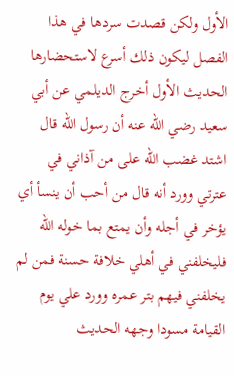الأول ولكن قصدت سردها في هذا الفصل ليكون ذلك أسرع لاستحضارها الحديث الأول أخرج الديلمي عن أبي سعيد رضي الله عنه أن رسول الله قال اشتد غضب الله على من آذاني في عترتي وورد أنه قال من أحب أن ينسأ أي يؤخر في أجله وأن يمتع بما خوله الله فليخلفني في أهلي خلافة حسنة فمن لم يخلفني فيهم بتر عمره وورد علي يوم القيامة مسودا وجهه الحديث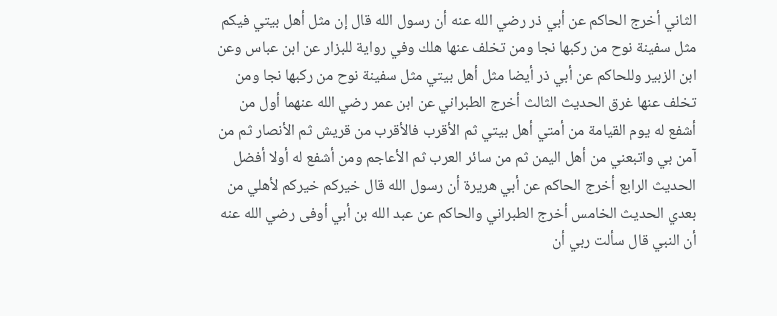الثاني أخرج الحاكم عن أبي ذر رضي الله عنه أن رسول الله قال إن مثل أهل بيتي فيكم مثل سفينة نوح من ركبها نجا ومن تخلف عنها هلك وفي رواية للبزار عن ابن عباس وعن ابن الزبير وللحاكم عن أبي ذر أيضا مثل أهل بيتي مثل سفينة نوح من ركبها نجا ومن تخلف عنها غرق الحديث الثالث أخرج الطبراني عن ابن عمر رضي الله عنهما أول من أشفع له يوم القيامة من أمتي أهل بيتي ثم الأقرب فالأقرب من قريش ثم الأنصار ثم من آمن بي واتبعني من أهل اليمن ثم من سائر العرب ثم الأعاجم ومن أشفع له أولا أفضل الحديث الرابع أخرج الحاكم عن أبي هريرة أن رسول الله قال خيركم خيركم لأهلي من بعدي الحديث الخامس أخرج الطبراني والحاكم عن عبد الله بن أبي أوفى رضي الله عنه أن النبي قال سألت ربي أن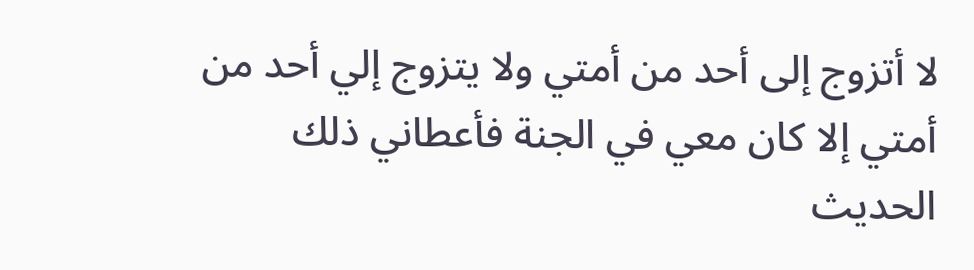لا أتزوج إلى أحد من أمتي ولا يتزوج إلي أحد من أمتي إلا كان معي في الجنة فأعطاني ذلك الحديث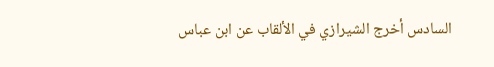السادس أخرج الشيرازي في الألقاب عن ابن عباس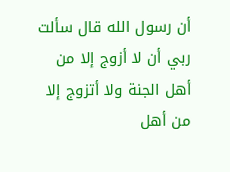أن رسول الله قال سألت ربي أن لا أزوج إلا من أهل الجنة ولا أتزوج إلا من أهل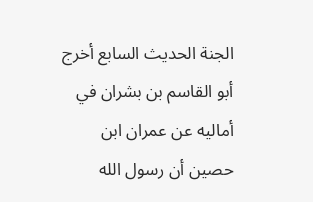الجنة الحديث السابع أخرج أبو القاسم بن بشران في أماليه عن عمران ابن حصين أن رسول الله